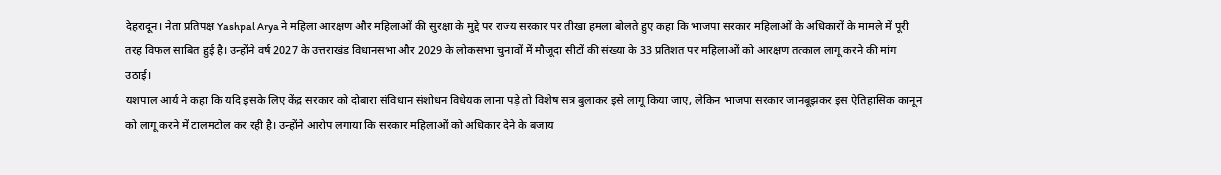देहरादून। नेता प्रतिपक्ष Yashpal Arya ने महिला आरक्षण और महिलाओं की सुरक्षा के मुद्दे पर राज्य सरकार पर तीखा हमला बोलते हुए कहा कि भाजपा सरकार महिलाओं के अधिकारों के मामले में पूरी तरह विफल साबित हुई है। उन्होंने वर्ष 2027 के उत्तराखंड विधानसभा और 2029 के लोकसभा चुनावों में मौजूदा सीटों की संख्या के 33 प्रतिशत पर महिलाओं को आरक्षण तत्काल लागू करने की मांग उठाई।
यशपाल आर्य ने कहा कि यदि इसके लिए केंद्र सरकार को दोबारा संविधान संशोधन विधेयक लाना पड़े तो विशेष सत्र बुलाकर इसे लागू किया जाए, लेकिन भाजपा सरकार जानबूझकर इस ऐतिहासिक कानून को लागू करने में टालमटोल कर रही है। उन्होंने आरोप लगाया कि सरकार महिलाओं को अधिकार देने के बजाय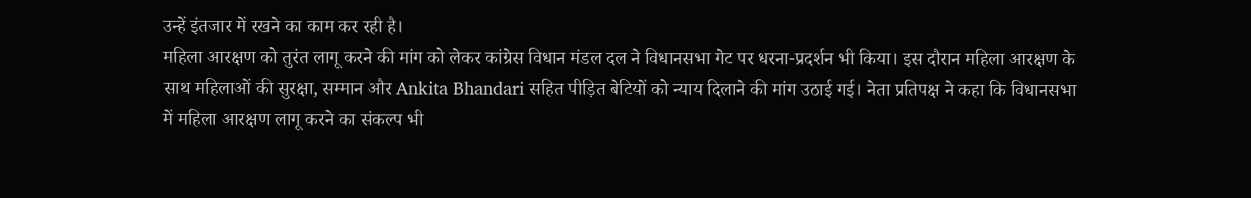उन्हें इंतजार में रखने का काम कर रही है।
महिला आरक्षण को तुरंत लागू करने की मांग को लेकर कांग्रेस विधान मंडल दल ने विधानसभा गेट पर धरना-प्रदर्शन भी किया। इस दौरान महिला आरक्षण के साथ महिलाओं की सुरक्षा, सम्मान और Ankita Bhandari सहित पीड़ित बेटियों को न्याय दिलाने की मांग उठाई गई। नेता प्रतिपक्ष ने कहा कि विधानसभा में महिला आरक्षण लागू करने का संकल्प भी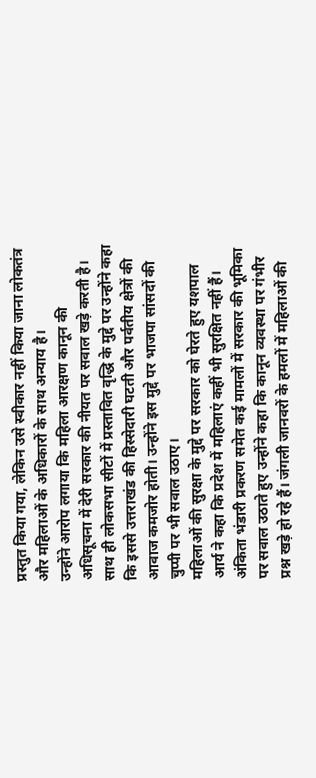प्रस्तुत किया गया, लेकिन उसे स्वीकार नहीं किया जाना लोकतंत्र और महिलाओं के अधिकारों के साथ अन्याय है।
उन्होंने आरोप लगाया कि महिला आरक्षण कानून की अधिसूचना में देरी सरकार की नीयत पर सवाल खड़े करती है। साथ ही लोकसभा सीटों में प्रस्तावित वृद्धि के मुद्दे पर उन्होंने कहा कि इससे उत्तराखंड की हिस्सेदारी घटती और पर्वतीय क्षेत्रों की आवाज कमजोर होती। उन्होंने इस मुद्दे पर भाजपा सांसदों की चुप्पी पर भी सवाल उठाए।
महिलाओं की सुरक्षा के मुद्दे पर सरकार को घेरते हुए यशपाल आर्य ने कहा कि प्रदेश में महिलाएं कहीं भी सुरक्षित नहीं हैं। अंकिता भंडारी प्रकरण समेत कई मामलों में सरकार की भूमिका पर सवाल उठाते हुए उन्होंने कहा कि कानून व्यवस्था पर गंभीर प्रश्न खड़े हो रहे हैं। जंगली जानवरों के हमलों में महिलाओं की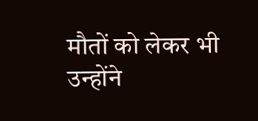मौतों को लेकर भी उन्होंने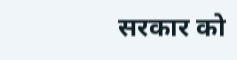सरकार को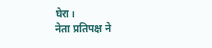घेरा।
नेता प्रतिपक्ष ने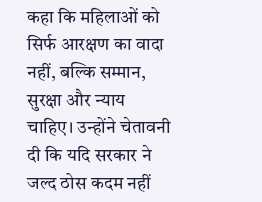कहा कि महिलाओं को सिर्फ आरक्षण का वादा नहीं, बल्कि सम्मान, सुरक्षा और न्याय चाहिए। उन्होंने चेतावनी दी कि यदि सरकार ने जल्द ठोस कदम नहीं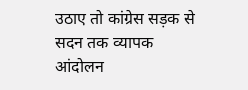उठाए तो कांग्रेस सड़क से सदन तक व्यापक आंदोलन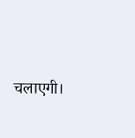चलाएगी।